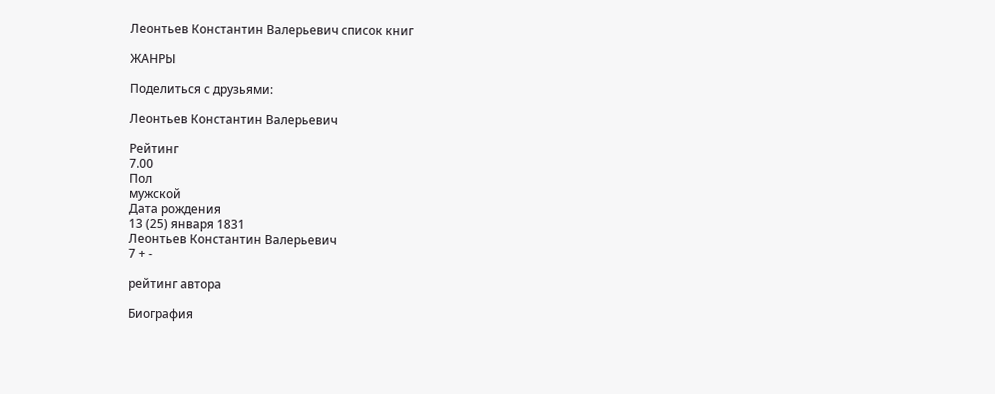Леонтьев Константин Валерьевич список книг

ЖАНРЫ

Поделиться с друзьями:

Леонтьев Константин Валерьевич

Рейтинг
7.00
Пол
мужской
Дата рождения
13 (25) января 1831
Леонтьев Константин Валерьевич
7 + -

рейтинг автора

Биография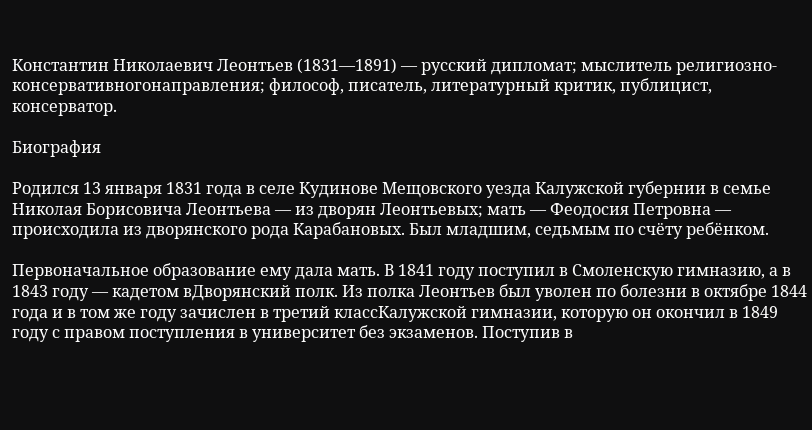Константин Николаевич Леонтьев (1831—1891) — русский дипломат; мыслитель религиозно-консервативногонаправления; философ, писатель, литературный критик, публицист, консерватор.

Биография

Родился 13 января 1831 года в селе Кудинове Мещовского уезда Калужской губернии в семье Николая Борисовича Леонтьева — из дворян Леонтьевых; мать — Феодосия Петровна — происходила из дворянского рода Карабановых. Был младшим, седьмым по счёту ребёнком.

Первоначальное образование ему дала мать. В 1841 году поступил в Смоленскую гимназию, а в 1843 году — кадетом вДворянский полк. Из полка Леонтьев был уволен по болезни в октябре 1844 года и в том же году зачислен в третий классКалужской гимназии, которую он окончил в 1849 году с правом поступления в университет без экзаменов. Поступив в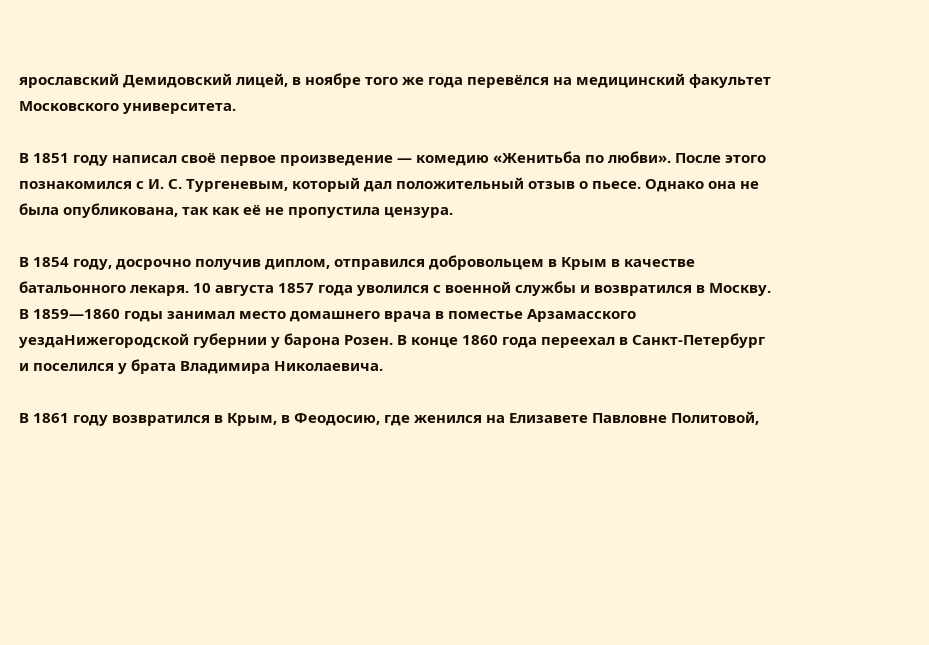ярославский Демидовский лицей, в ноябре того же года перевёлся на медицинский факультет Московского университета.

В 1851 году написал своё первое произведение — комедию «Женитьба по любви». После этого познакомился с И. С. Тургеневым, который дал положительный отзыв о пьесе. Однако она не была опубликована, так как её не пропустила цензура.

В 1854 году, досрочно получив диплом, отправился добровольцем в Крым в качестве батальонного лекаря. 10 августа 1857 года уволился с военной службы и возвратился в Москву. В 1859—1860 годы занимал место домашнего врача в поместье Арзамасского уездаНижегородской губернии у барона Розен. В конце 1860 года переехал в Санкт-Петербург и поселился у брата Владимира Николаевича.

В 1861 году возвратился в Крым, в Феодосию, где женился на Елизавете Павловне Политовой,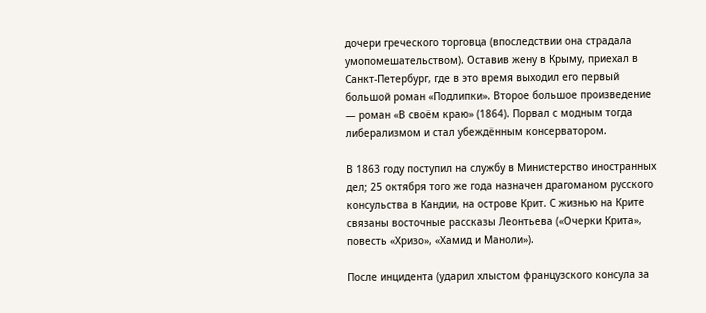дочери греческого торговца (впоследствии она страдала умопомешательством). Оставив жену в Крыму, приехал в Санкт-Петербург, где в это время выходил его первый большой роман «Подлипки». Второе большое произведение — роман «В своём краю» (1864). Порвал с модным тогда либерализмом и стал убеждённым консерватором.

В 1863 году поступил на службу в Министерство иностранных дел; 25 октября того же года назначен драгоманом русского консульства в Кандии, на острове Крит. С жизнью на Крите связаны восточные рассказы Леонтьева («Очерки Крита», повесть «Хризо», «Хамид и Маноли»).

После инцидента (ударил хлыстом французского консула за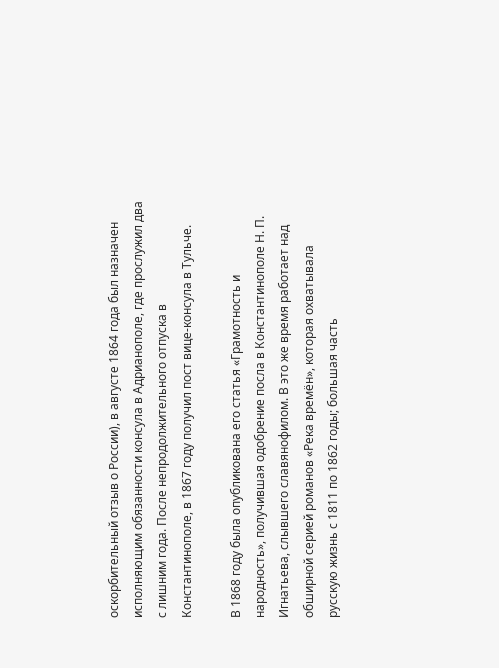оскорбительный отзыв о России), в августе 1864 года был назначен исполняющим обязанности консула в Адрианополе, где прослужил два с лишним года. После непродолжительного отпуска в Константинополе, в 1867 году получил пост вице-консула в Тульче.

В 1868 году была опубликована его статья «Грамотность и народность», получившая одобрение посла в Константинополе Н. П. Игнатьева, слывшего славянофилом. В это же время работает над обширной серией романов «Река времён», которая охватывала русскую жизнь с 1811 по 1862 годы; большая часть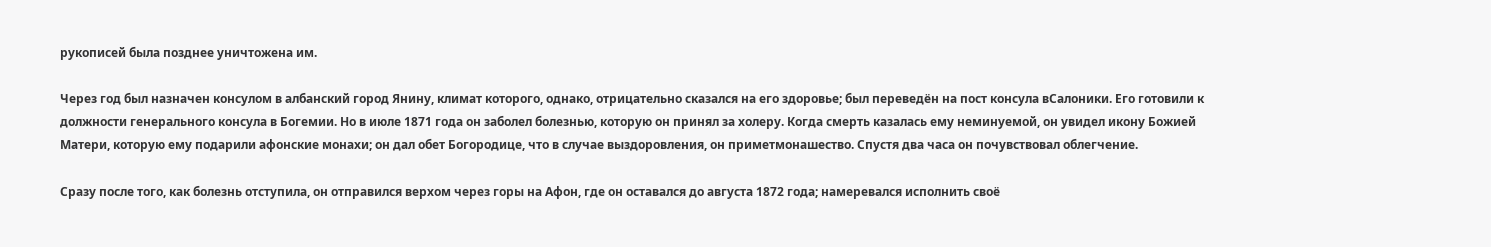рукописей была позднее уничтожена им.

Через год был назначен консулом в албанский город Янину, климат которого, однако, отрицательно сказался на его здоровье; был переведён на пост консула вСалоники. Его готовили к должности генерального консула в Богемии. Но в июле 1871 года он заболел болезнью, которую он принял за холеру. Когда смерть казалась ему неминуемой, он увидел икону Божией Матери, которую ему подарили афонские монахи; он дал обет Богородице, что в случае выздоровления, он приметмонашество. Спустя два часа он почувствовал облегчение.

Сразу после того, как болезнь отступила, он отправился верхом через горы на Афон, где он оставался до августа 1872 года; намеревался исполнить своё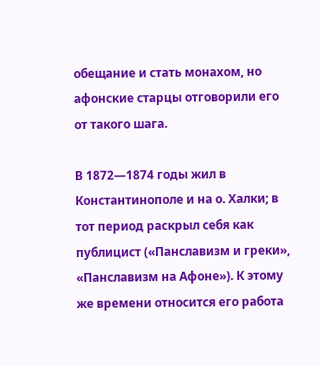обещание и стать монахом, но афонские старцы отговорили его от такого шага.

В 1872—1874 годы жил в Константинополе и на о. Халки; в тот период раскрыл себя как публицист («Панславизм и греки», «Панславизм на Афоне»). К этому же времени относится его работа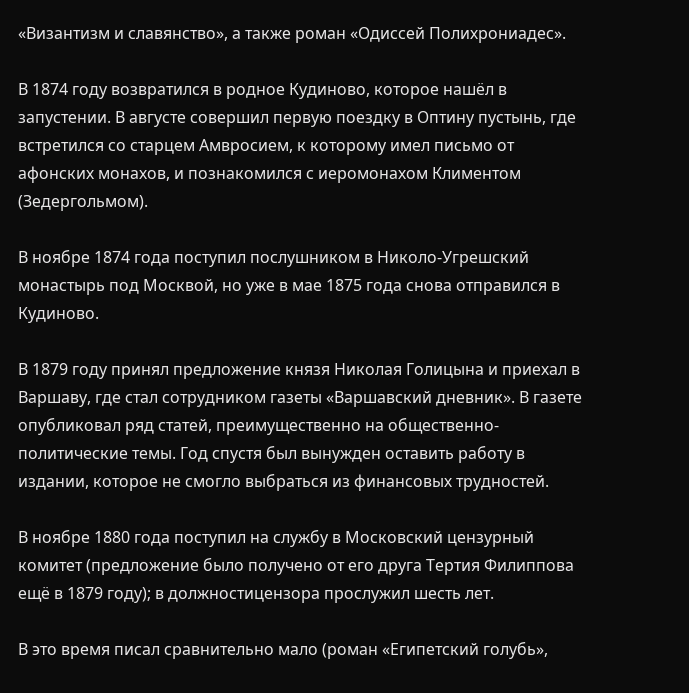«Византизм и славянство», а также роман «Одиссей Полихрониадес».

В 1874 году возвратился в родное Кудиново, которое нашёл в запустении. В августе совершил первую поездку в Оптину пустынь, где встретился со старцем Амвросием, к которому имел письмо от афонских монахов, и познакомился с иеромонахом Климентом (Зедергольмом).

В ноябре 1874 года поступил послушником в Николо-Угрешский монастырь под Москвой, но уже в мае 1875 года снова отправился в Кудиново.

В 1879 году принял предложение князя Николая Голицына и приехал в Варшаву, где стал сотрудником газеты «Варшавский дневник». В газете опубликовал ряд статей, преимущественно на общественно-политические темы. Год спустя был вынужден оставить работу в издании, которое не смогло выбраться из финансовых трудностей.

В ноябре 1880 года поступил на службу в Московский цензурный комитет (предложение было получено от его друга Тертия Филиппова ещё в 1879 году); в должностицензора прослужил шесть лет.

В это время писал сравнительно мало (роман «Египетский голубь»,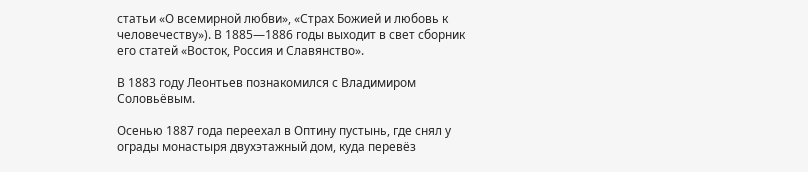статьи «О всемирной любви», «Страх Божией и любовь к человечеству»). В 1885—1886 годы выходит в свет сборник его статей «Восток, Россия и Славянство».

В 1883 году Леонтьев познакомился с Владимиром Соловьёвым.

Осенью 1887 года переехал в Оптину пустынь, где снял у ограды монастыря двухэтажный дом, куда перевёз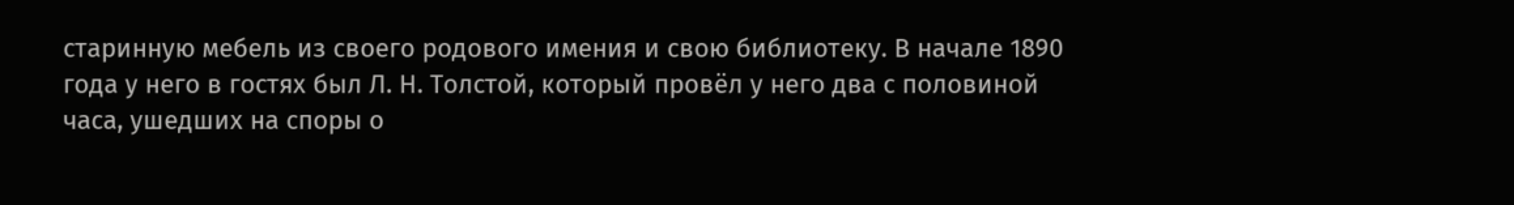старинную мебель из своего родового имения и свою библиотеку. В начале 1890 года у него в гостях был Л. Н. Толстой, который провёл у него два с половиной часа, ушедших на споры о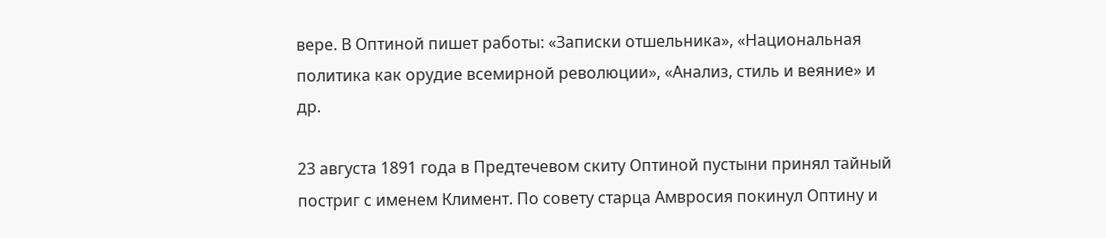вере. В Оптиной пишет работы: «Записки отшельника», «Национальная политика как орудие всемирной революции», «Анализ, стиль и веяние» и др.

23 августа 1891 года в Предтечевом скиту Оптиной пустыни принял тайный постриг с именем Климент. По совету старца Амвросия покинул Оптину и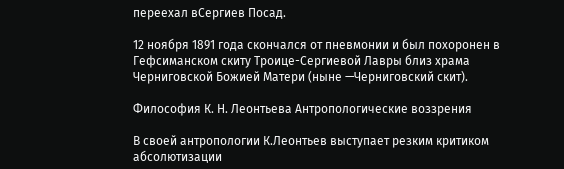переехал вСергиев Посад.

12 ноября 1891 года скончался от пневмонии и был похоронен в Гефсиманском скиту Троице-Сергиевой Лавры близ храма Черниговской Божией Матери (ныне —Черниговский скит).

Философия К. Н. Леонтьева Антропологические воззрения

В своей антропологии К.Леонтьев выступает резким критиком абсолютизации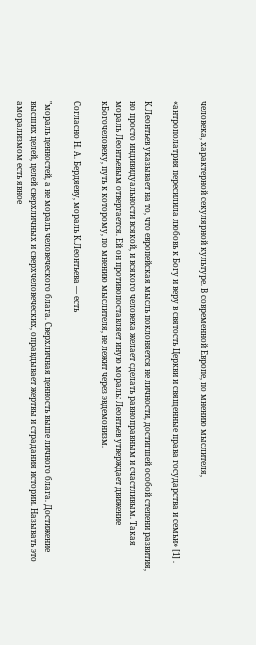человека, характерной секулярной культуре. В современной Европе, по мнению мыслителя,

«антрополатрия пересилила любовь к Богу и веру в святость Церкви и священные права государства и семьи» [1] .

К.Леонтьев указывает на то, что европейская мысль поклоняется не личности, достигшей особой степени развития, но просто индивидуальности всякой, и всякого человека желает сделать равноправным и счастливым. Такая мораль Леонтьевым отвергается. Ей он противопоставляет иную мораль: Леонтьев утверждает движение кБогочеловеку, путь к которому, по мнению мыслителя, не лежит через эвдемонизм.

Согласно Н. А. Бердяеву, мораль К.Леонтьева — есть

"мораль ценностей, а не мораль человеческого блага. Сверхличная ценность выше личного блага. Достижение высших целей, целей сверхличных и сверхчеловеческих, оправдывает жертвы и страдания истории. Называть это аморализмом есть явное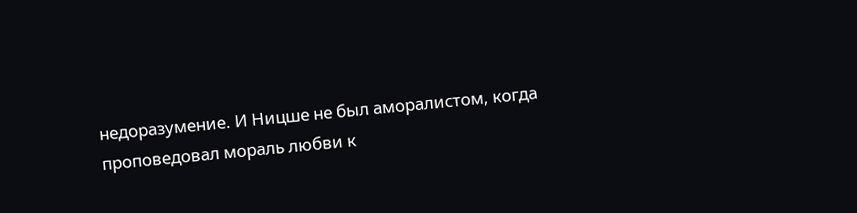недоразумение. И Ницше не был аморалистом, когда проповедовал мораль любви к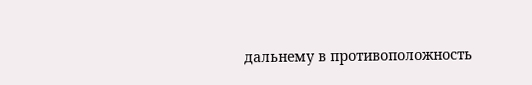дальнему в противоположность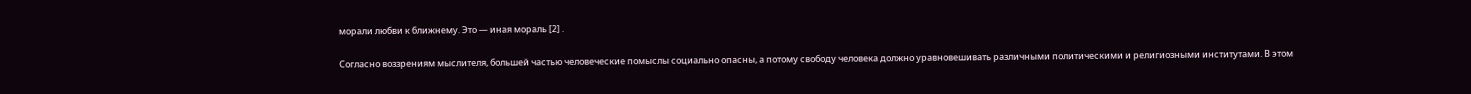морали любви к ближнему. Это — иная мораль [2] .

Согласно воззрениям мыслителя, большей частью человеческие помыслы социально опасны, а потому свободу человека должно уравновешивать различными политическими и религиозными институтами. В этом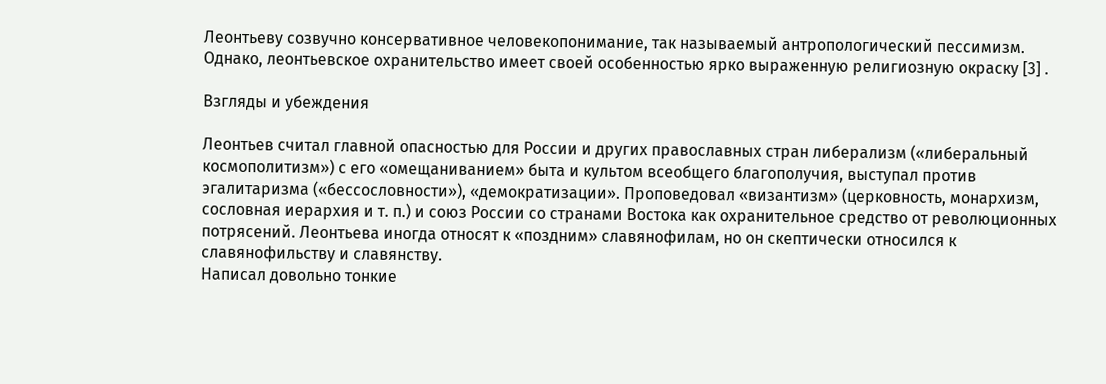Леонтьеву созвучно консервативное человекопонимание, так называемый антропологический пессимизм. Однако, леонтьевское охранительство имеет своей особенностью ярко выраженную религиозную окраску [3] .

Взгляды и убеждения

Леонтьев считал главной опасностью для России и других православных стран либерализм («либеральный космополитизм») с его «омещаниванием» быта и культом всеобщего благополучия, выступал против эгалитаризма («бессословности»), «демократизации». Проповедовал «византизм» (церковность, монархизм, сословная иерархия и т. п.) и союз России со странами Востока как охранительное средство от революционных потрясений. Леонтьева иногда относят к «поздним» славянофилам, но он скептически относился к славянофильству и славянству.
Написал довольно тонкие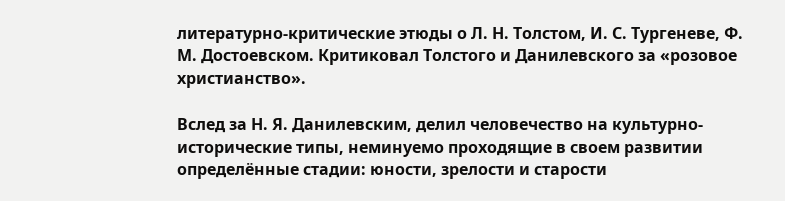литературно-критические этюды о Л. Н. Толстом, И. С. Тургеневе, Ф. М. Достоевском. Критиковал Толстого и Данилевского за «розовое христианство».

Вслед за Н. Я. Данилевским, делил человечество на культурно-исторические типы, неминуемо проходящие в своем развитии определённые стадии: юности, зрелости и старости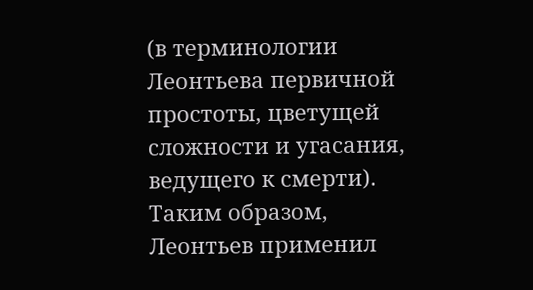(в терминологии Леонтьева первичной простоты, цветущей сложности и угасания, ведущего к смерти). Таким образом, Леонтьев применил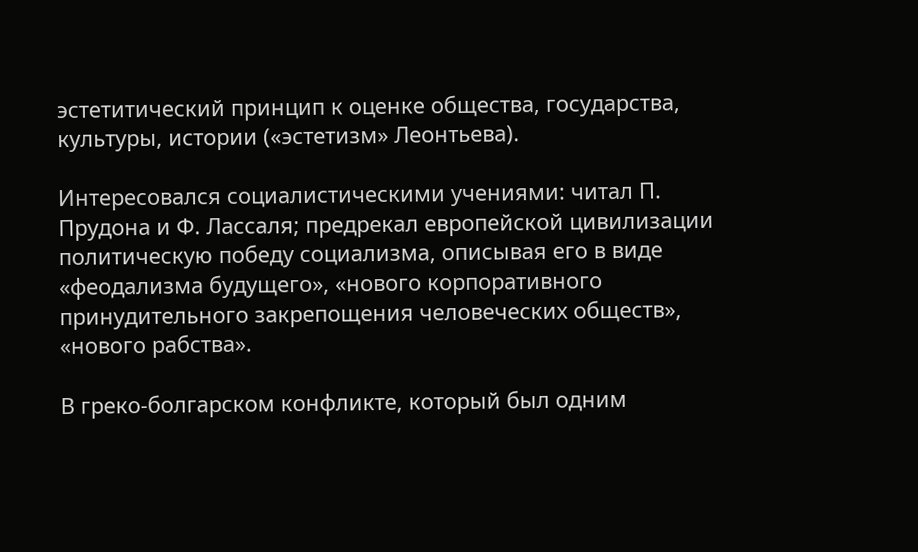эстетитический принцип к оценке общества, государства, культуры, истории («эстетизм» Леонтьева).

Интересовался социалистическими учениями: читал П. Прудона и Ф. Лассаля; предрекал европейской цивилизации политическую победу социализма, описывая его в виде «феодализма будущего», «нового корпоративного принудительного закрепощения человеческих обществ», «нового рабства».

В греко-болгарском конфликте, который был одним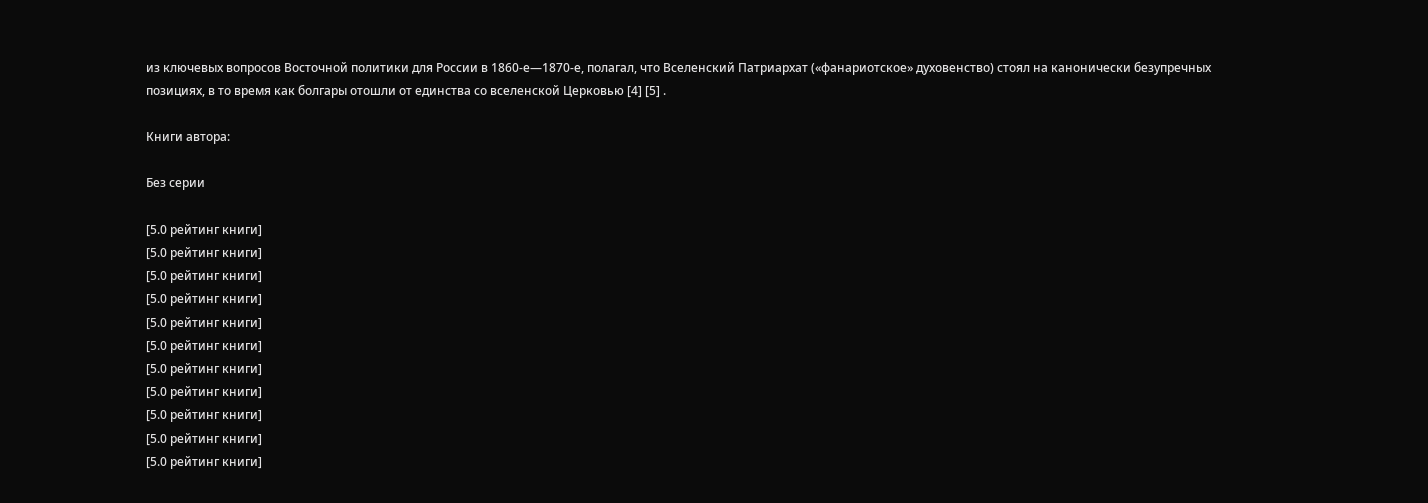из ключевых вопросов Восточной политики для России в 1860-е—1870-е, полагал, что Вселенский Патриархат («фанариотское» духовенство) стоял на канонически безупречных позициях, в то время как болгары отошли от единства со вселенской Церковью [4] [5] .

Книги автора:

Без серии

[5.0 рейтинг книги]
[5.0 рейтинг книги]
[5.0 рейтинг книги]
[5.0 рейтинг книги]
[5.0 рейтинг книги]
[5.0 рейтинг книги]
[5.0 рейтинг книги]
[5.0 рейтинг книги]
[5.0 рейтинг книги]
[5.0 рейтинг книги]
[5.0 рейтинг книги]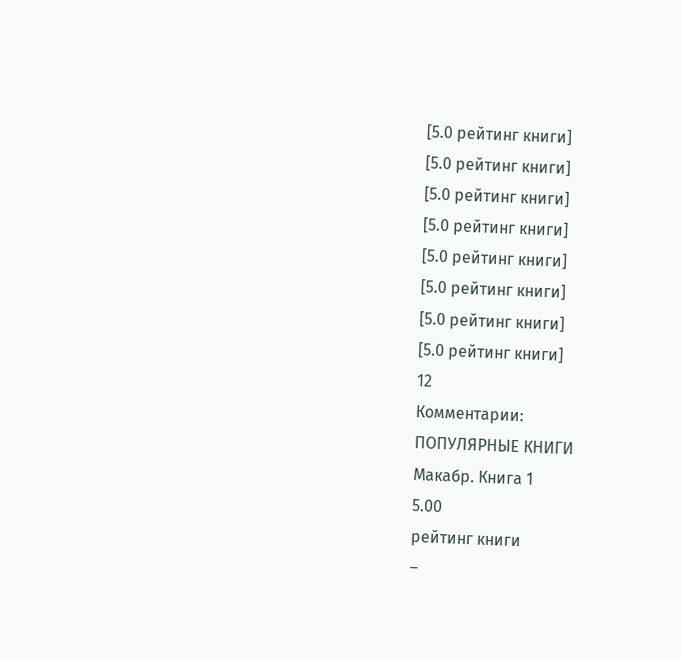[5.0 рейтинг книги]
[5.0 рейтинг книги]
[5.0 рейтинг книги]
[5.0 рейтинг книги]
[5.0 рейтинг книги]
[5.0 рейтинг книги]
[5.0 рейтинг книги]
[5.0 рейтинг книги]
12
Комментарии:
ПОПУЛЯРНЫЕ КНИГИ
Макабр. Книга 1
5.00
рейтинг книги
–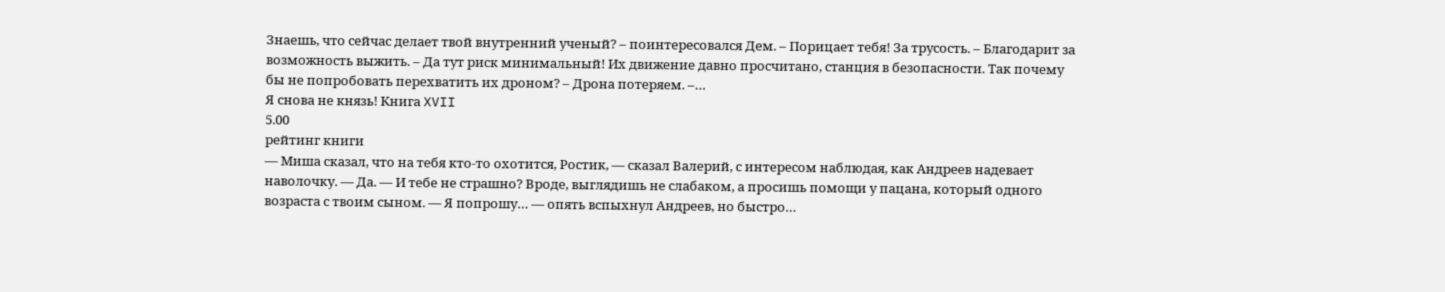Знаешь, что сейчас делает твой внутренний ученый? – поинтересовался Дем. – Порицает тебя! За трусость. – Благодарит за возможность выжить. – Да тут риск минимальный! Их движение давно просчитано, станция в безопасности. Так почему бы не попробовать перехватить их дроном? – Дрона потеряем. –…
Я снова не князь! Книга XVII
5.00
рейтинг книги
— Миша сказал, что на тебя кто-то охотится, Ростик, — сказал Валерий, с интересом наблюдая, как Андреев надевает наволочку. — Да. — И тебе не страшно? Вроде, выглядишь не слабаком, а просишь помощи у пацана, который одного возраста с твоим сыном. — Я попрошу… — опять вспыхнул Андреев, но быстро…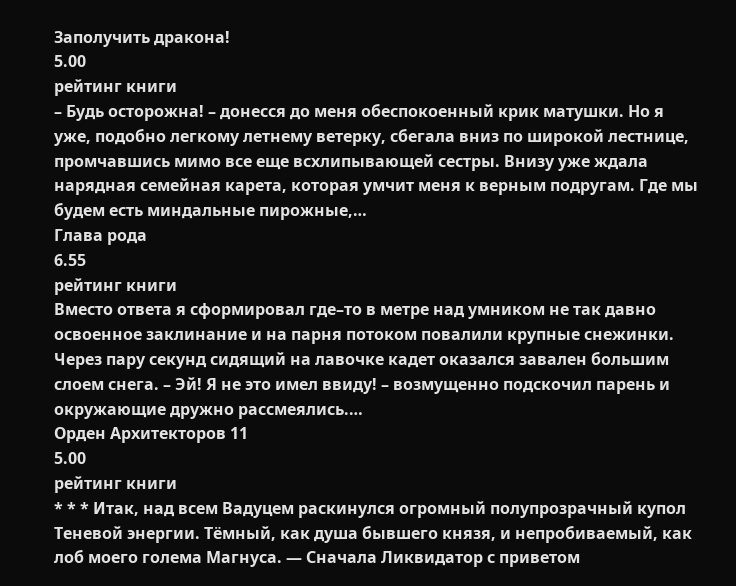Заполучить дракона!
5.00
рейтинг книги
– Будь осторожна! – донесся до меня обеспокоенный крик матушки. Но я уже, подобно легкому летнему ветерку, сбегала вниз по широкой лестнице, промчавшись мимо все еще всхлипывающей сестры. Внизу уже ждала нарядная семейная карета, которая умчит меня к верным подругам. Где мы будем есть миндальные пирожные,…
Глава рода
6.55
рейтинг книги
Вместо ответа я сформировал где–то в метре над умником не так давно освоенное заклинание и на парня потоком повалили крупные снежинки. Через пару секунд сидящий на лавочке кадет оказался завален большим слоем снега. – Эй! Я не это имел ввиду! – возмущенно подскочил парень и окружающие дружно рассмеялись.…
Орден Архитекторов 11
5.00
рейтинг книги
* * * Итак, над всем Вадуцем раскинулся огромный полупрозрачный купол Теневой энергии. Тёмный, как душа бывшего князя, и непробиваемый, как лоб моего голема Магнуса. — Сначала Ликвидатор с приветом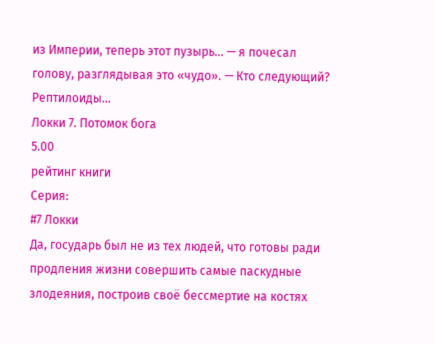из Империи, теперь этот пузырь… — я почесал голову, разглядывая это «чудо». — Кто следующий? Рептилоиды…
Локки 7. Потомок бога
5.00
рейтинг книги
Серия:
#7 Локки
Да, государь был не из тех людей, что готовы ради продления жизни совершить самые паскудные злодеяния, построив своё бессмертие на костях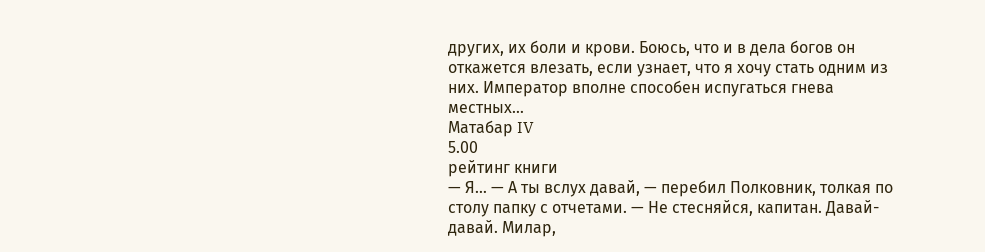других, их боли и крови. Боюсь, что и в дела богов он откажется влезать, если узнает, что я хочу стать одним из них. Император вполне способен испугаться гнева местных…
Матабар IV
5.00
рейтинг книги
— Я… — А ты вслух давай, — перебил Полковник, толкая по столу папку с отчетами. — Не стесняйся, капитан. Давай-давай. Милар,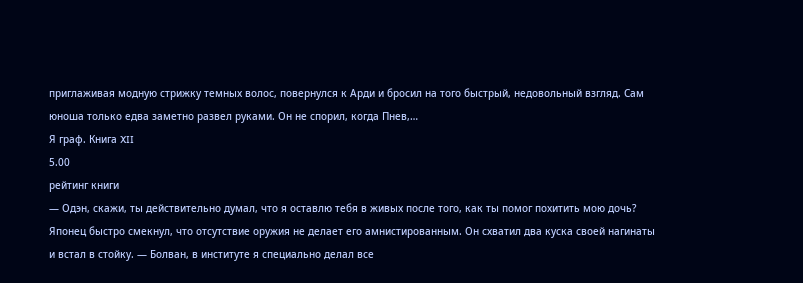приглаживая модную стрижку темных волос, повернулся к Арди и бросил на того быстрый, недовольный взгляд. Сам юноша только едва заметно развел руками. Он не спорил, когда Пнев,…
Я граф. Книга XII
5.00
рейтинг книги
— Одэн, скажи, ты действительно думал, что я оставлю тебя в живых после того, как ты помог похитить мою дочь? Японец быстро смекнул, что отсутствие оружия не делает его амнистированным. Он схватил два куска своей нагинаты и встал в стойку. — Болван, в институте я специально делал все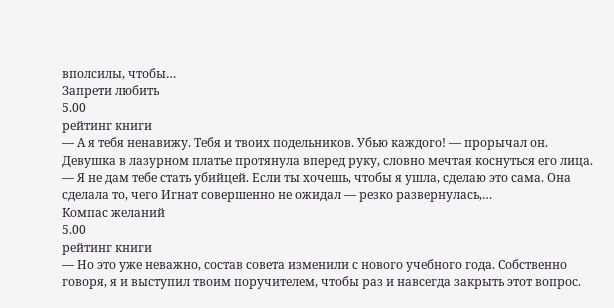вполсилы, чтобы…
Запрети любить
5.00
рейтинг книги
— А я тебя ненавижу. Тебя и твоих подельников. Убью каждого! — прорычал он. Девушка в лазурном платье протянула вперед руку, словно мечтая коснуться его лица. — Я не дам тебе стать убийцей. Если ты хочешь, чтобы я ушла, сделаю это сама. Она сделала то, чего Игнат совершенно не ожидал — резко развернулась,…
Компас желаний
5.00
рейтинг книги
— Но это уже неважно, состав совета изменили с нового учебного года. Собственно говоря, я и выступил твоим поручителем, чтобы раз и навсегда закрыть этот вопрос.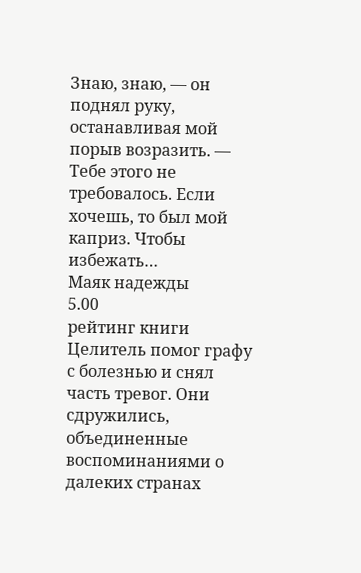Знаю, знаю, — он поднял руку, останавливая мой порыв возразить. — Тебе этого не требовалось. Если хочешь, то был мой каприз. Чтобы избежать…
Маяк надежды
5.00
рейтинг книги
Целитель помог графу с болезнью и снял часть тревог. Они сдружились, объединенные воспоминаниями о далеких странах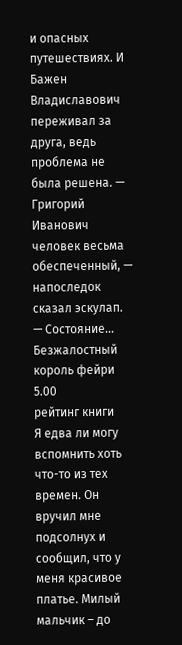и опасных путешествиях. И Бажен Владиславович переживал за друга, ведь проблема не была решена. — Григорий Иванович человек весьма обеспеченный, — напоследок сказал эскулап. — Состояние…
Безжалостный король фейри
5.00
рейтинг книги
Я едва ли могу вспомнить хоть что-то из тех времен. Он вручил мне подсолнух и сообщил, что у меня красивое платье. Милый мальчик – до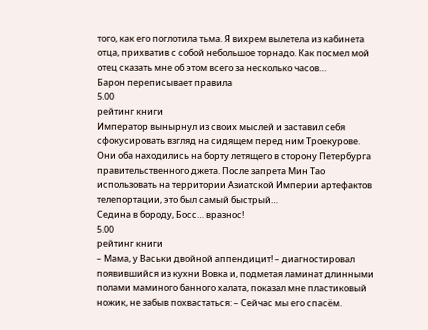того, как его поглотила тьма. Я вихрем вылетела из кабинета отца, прихватив с собой небольшое торнадо. Как посмел мой отец сказать мне об этом всего за несколько часов…
Барон переписывает правила
5.00
рейтинг книги
Император вынырнул из своих мыслей и заставил себя сфокусировать взгляд на сидящем перед ним Троекурове. Они оба находились на борту летящего в сторону Петербурга правительственного джета. После запрета Мин Тао использовать на территории Азиатской Империи артефактов телепортации, это был самый быстрый…
Седина в бороду, Босс… вразнос!
5.00
рейтинг книги
– Мама, у Васьки двойной аппендицит! – диагностировал появившийся из кухни Вовка и, подметая ламинат длинными полами маминого банного халата, показал мне пластиковый ножик, не забыв похвастаться: – Сейчас мы его спасём.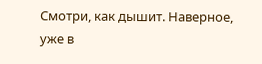Смотри, как дышит. Наверное, уже в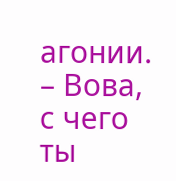агонии. – Вова, с чего ты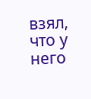взял, что у него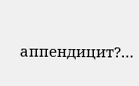аппендицит?…